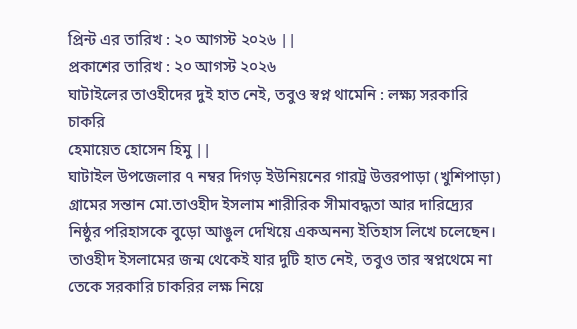প্রিন্ট এর তারিখ : ২০ আগস্ট ২০২৬ ||
প্রকাশের তারিখ : ২০ আগস্ট ২০২৬
ঘাটাইলের তাওহীদের দুই হাত নেই, তবুও স্বপ্ন থামেনি : লক্ষ্য সরকারি চাকরি
হেমায়েত হোসেন হিমু ||
ঘাটাইল উপজেলার ৭ নম্বর দিগড় ইউনিয়নের গারট্র উত্তরপাড়া (খুশিপাড়া) গ্রামের সন্তান মো.তাওহীদ ইসলাম শারীরিক সীমাবদ্ধতা আর দারিদ্র্যের নিষ্ঠুর পরিহাসকে বুড়ো আঙুল দেখিয়ে একঅনন্য ইতিহাস লিখে চলেছেন। তাওহীদ ইসলামের জন্ম থেকেই যার দুটি হাত নেই, তবুও তার স্বপ্নথেমে না তেকে সরকারি চাকরির লক্ষ নিয়ে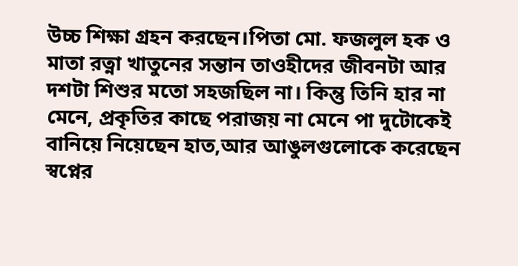উচ্চ শিক্ষা গ্রহন করছেন।পিতা মো. ফজলুল হক ও মাতা রত্না খাতুনের সন্তান তাওহীদের জীবনটা আর দশটা শিশুর মতো সহজছিল না। কিন্তু তিনি হার না মেনে, প্রকৃতির কাছে পরাজয় না মেনে পা দুটোকেই বানিয়ে নিয়েছেন হাত,আর আঙুলগুলোকে করেছেন স্বপ্নের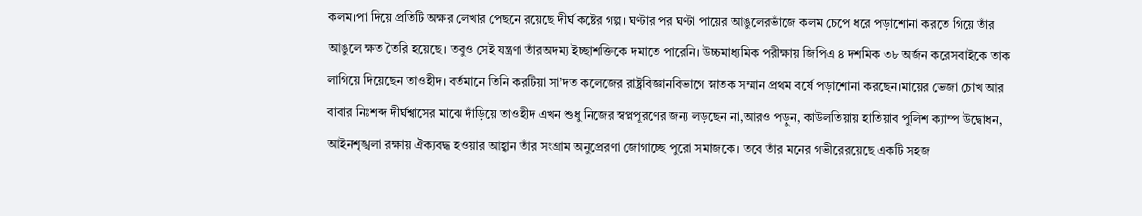কলম।পা দিয়ে প্রতিটি অক্ষর লেখার পেছনে রয়েছে দীর্ঘ কষ্টের গল্প। ঘণ্টার পর ঘণ্টা পায়ের আঙুলেরভাঁজে কলম চেপে ধরে পড়াশোনা করতে গিয়ে তাঁর আঙুলে ক্ষত তৈরি হয়েছে। তবুও সেই যন্ত্রণা তাঁরঅদম্য ইচ্ছাশক্তিকে দমাতে পারেনি। উচ্চমাধ্যমিক পরীক্ষায় জিপিএ ৪ দশমিক ৩৮ অর্জন করেসবাইকে তাক লাগিয়ে দিয়েছেন তাওহীদ। বর্তমানে তিনি করটিয়া সা’দত কলেজের রাষ্ট্রবিজ্ঞানবিভাগে স্নাতক সম্মান প্রথম বর্ষে পড়াশোনা করছেন।মায়ের ভেজা চোখ আর বাবার নিঃশব্দ দীর্ঘশ্বাসের মাঝে দাঁড়িয়ে তাওহীদ এখন শুধু নিজের স্বপ্নপূরণের জন্য লড়ছেন না,আরও পড়ুন, কাউলতিয়ায় হাতিয়াব পুলিশ ক্যাম্প উদ্বোধন, আইনশৃঙ্খলা রক্ষায় ঐক্যবদ্ধ হওয়ার আহ্বান তাঁর সংগ্রাম অনুপ্রেরণা জোগাচ্ছে পুরো সমাজকে। তবে তাঁর মনের গভীরেরয়েছে একটি সহজ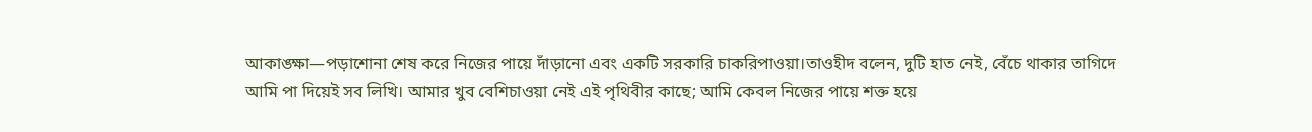আকাঙ্ক্ষা—পড়াশোনা শেষ করে নিজের পায়ে দাঁড়ানো এবং একটি সরকারি চাকরিপাওয়া।তাওহীদ বলেন, দুটি হাত নেই, বেঁচে থাকার তাগিদে আমি পা দিয়েই সব লিখি। আমার খুব বেশিচাওয়া নেই এই পৃথিবীর কাছে; আমি কেবল নিজের পায়ে শক্ত হয়ে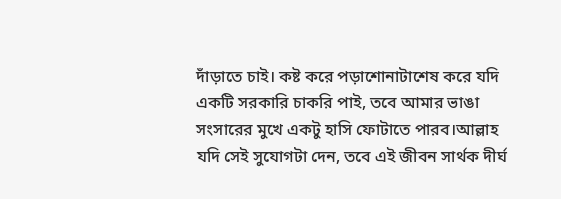দাঁড়াতে চাই। কষ্ট করে পড়াশোনাটাশেষ করে যদি একটি সরকারি চাকরি পাই, তবে আমার ভাঙা সংসারের মুখে একটু হাসি ফোটাতে পারব।আল্লাহ যদি সেই সুযোগটা দেন, তবে এই জীবন সার্থক দীর্ঘ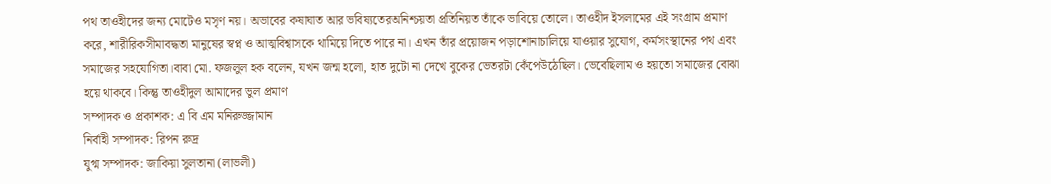পথ তাওহীদের জন্য মোটেও মসৃণ নয়। অভাবের কষাঘাত আর ভবিষ্যতেরঅনিশ্চয়তা প্রতিনিয়ত তাঁকে ভাবিয়ে তোলে। তাওহীদ ইসলামের এই সংগ্রাম প্রমাণ করে, শারীরিকসীমাবদ্ধতা মানুষের স্বপ্ন ও আত্মবিশ্বাসকে থামিয়ে দিতে পারে না। এখন তাঁর প্রয়োজন পড়াশোনাচালিয়ে যাওয়ার সুযোগ, কর্মসংস্থানের পথ এবং সমাজের সহযোগিতা।বাবা মো. ফজলুল হক বলেন, যখন জন্ম হলো, হাত দুটো না দেখে বুকের ভেতরটা কেঁপেউঠেছিল। ভেবেছিলাম ও হয়তো সমাজের বোঝা হয়ে থাকবে। কিন্তু তাওহীদুল আমাদের ভুল প্রমাণ
সম্পাদক ও প্রকাশক: এ বি এম মনিরুজ্জামান
নির্বাহী সম্পাদক: রিপন রুদ্র
যুগ্ম সম্পাদক: জাকিয়া সুলতানা (লাভলী)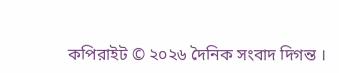কপিরাইট © ২০২৬ দৈনিক সংবাদ দিগন্ত ।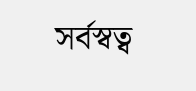সর্বস্বত্ব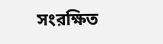সংরক্ষিত